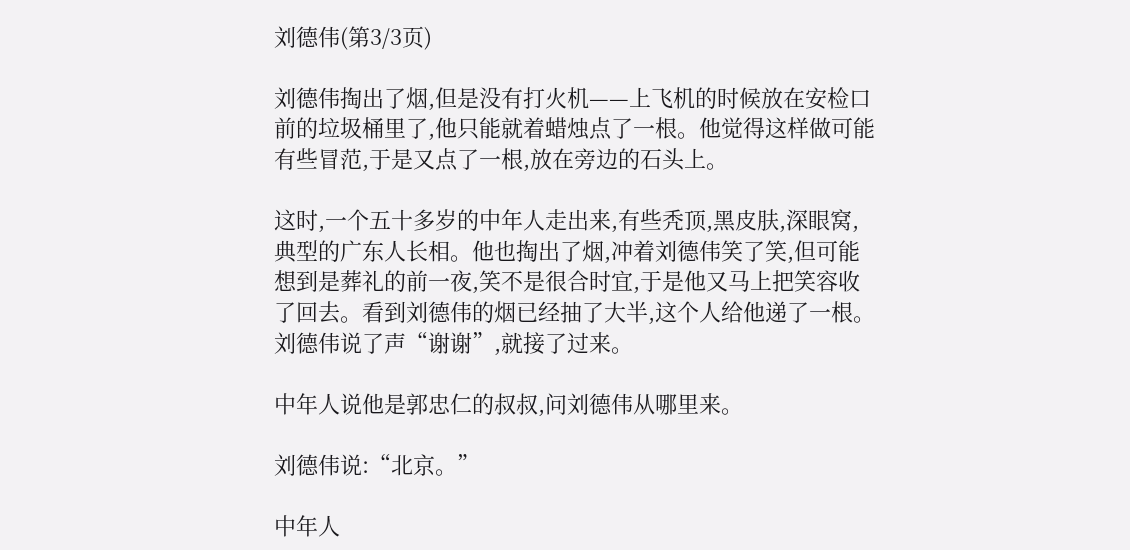刘德伟(第3/3页)

刘德伟掏出了烟,但是没有打火机——上飞机的时候放在安检口前的垃圾桶里了,他只能就着蜡烛点了一根。他觉得这样做可能有些冒范,于是又点了一根,放在旁边的石头上。

这时,一个五十多岁的中年人走出来,有些秃顶,黑皮肤,深眼窝,典型的广东人长相。他也掏出了烟,冲着刘德伟笑了笑,但可能想到是葬礼的前一夜,笑不是很合时宜,于是他又马上把笑容收了回去。看到刘德伟的烟已经抽了大半,这个人给他递了一根。刘德伟说了声“谢谢”,就接了过来。

中年人说他是郭忠仁的叔叔,问刘德伟从哪里来。

刘德伟说:“北京。”

中年人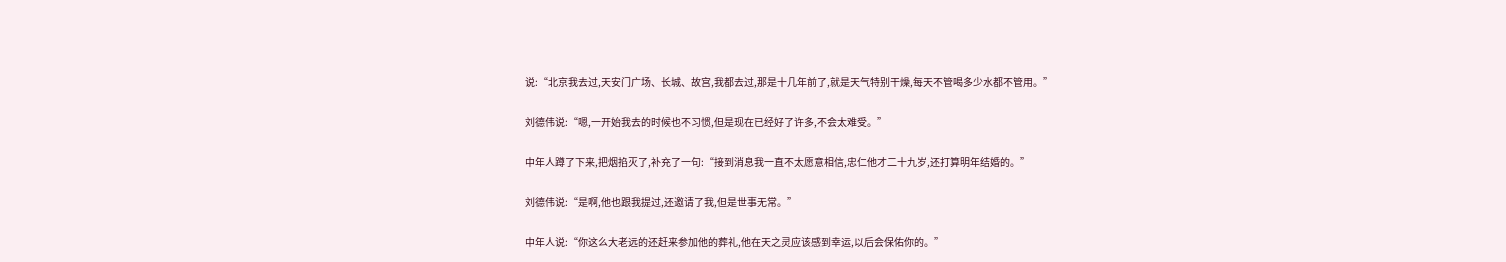说:“北京我去过,天安门广场、长城、故宫,我都去过,那是十几年前了,就是天气特别干燥,每天不管喝多少水都不管用。”

刘德伟说:“嗯,一开始我去的时候也不习惯,但是现在已经好了许多,不会太难受。”

中年人蹲了下来,把烟掐灭了,补充了一句:“接到消息我一直不太愿意相信,忠仁他才二十九岁,还打算明年结婚的。”

刘德伟说:“是啊,他也跟我提过,还邀请了我,但是世事无常。”

中年人说:“你这么大老远的还赶来参加他的葬礼,他在天之灵应该感到幸运,以后会保佑你的。”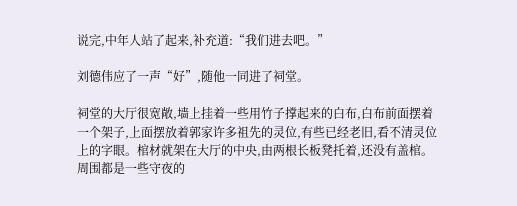说完,中年人站了起来,补充道:“我们进去吧。”

刘德伟应了一声“好”,随他一同进了祠堂。

祠堂的大厅很宽敞,墙上挂着一些用竹子撑起来的白布,白布前面摆着一个架子,上面摆放着郭家许多祖先的灵位,有些已经老旧,看不清灵位上的字眼。棺材就架在大厅的中央,由两根长板凳托着,还没有盖棺。周围都是一些守夜的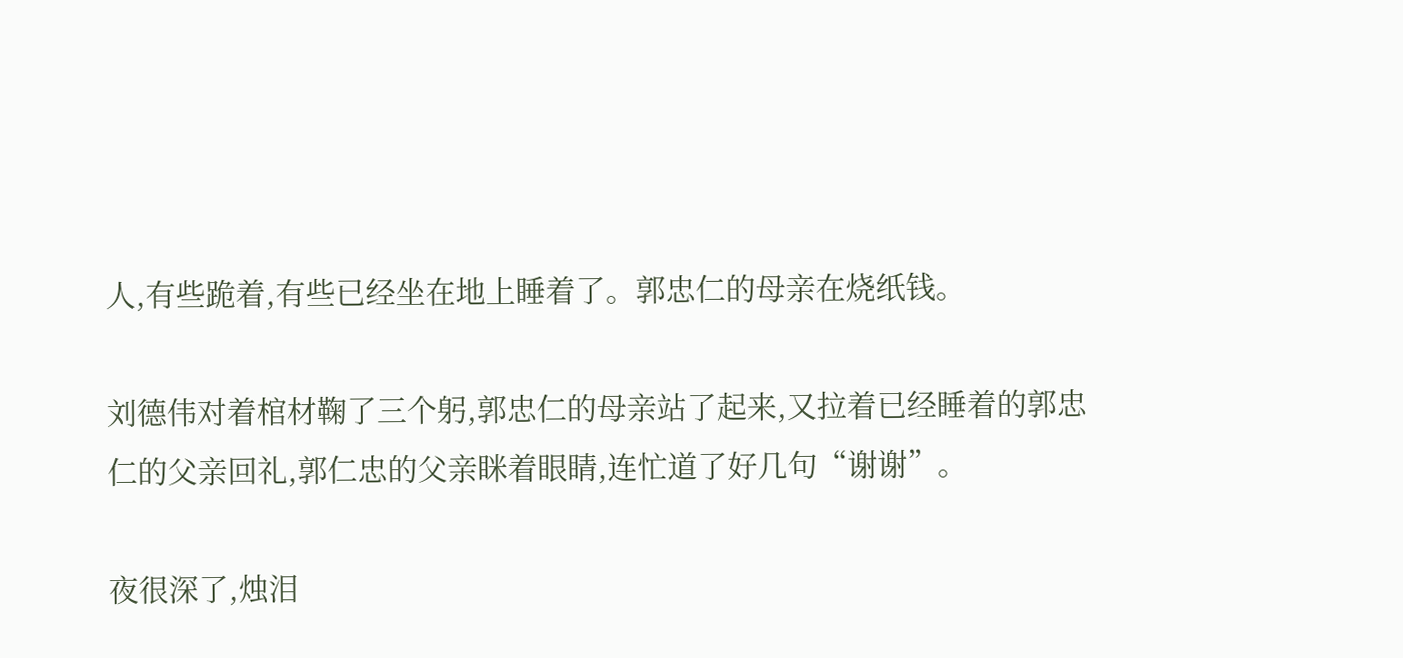人,有些跪着,有些已经坐在地上睡着了。郭忠仁的母亲在烧纸钱。

刘德伟对着棺材鞠了三个躬,郭忠仁的母亲站了起来,又拉着已经睡着的郭忠仁的父亲回礼,郭仁忠的父亲眯着眼睛,连忙道了好几句“谢谢”。

夜很深了,烛泪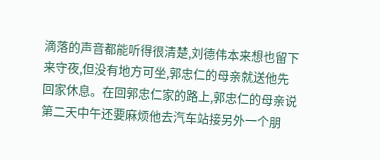滴落的声音都能听得很清楚,刘德伟本来想也留下来守夜,但没有地方可坐,郭忠仁的母亲就送他先回家休息。在回郭忠仁家的路上,郭忠仁的母亲说第二天中午还要麻烦他去汽车站接另外一个朋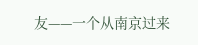友——一个从南京过来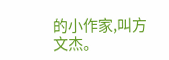的小作家,叫方文杰。